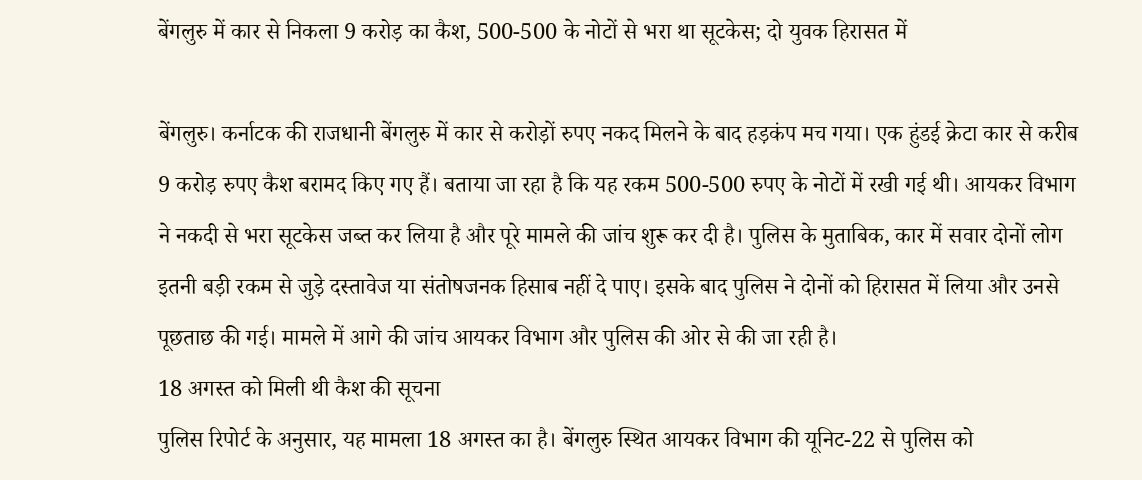बेंगलुरु में कार से निकला 9 करोड़ का कैश, 500-500 के नोटों से भरा था सूटकेस; दो युवक हिरासत में

बेंगलुरु। कर्नाटक की राजधानी बेंगलुरु में कार से करोड़ों रुपए नकद मिलने के बाद हड़कंप मच गया। एक हुंडई क्रेटा कार से करीब 9 करोड़ रुपए कैश बरामद किए गए हैं। बताया जा रहा है कि यह रकम 500-500 रुपए के नोटों में रखी गई थी। आयकर विभाग ने नकदी से भरा सूटकेस जब्त कर लिया है और पूरे मामले की जांच शुरू कर दी है। पुलिस के मुताबिक, कार में सवार दोनों लोग इतनी बड़ी रकम से जुड़े दस्तावेज या संतोषजनक हिसाब नहीं दे पाए। इसके बाद पुलिस ने दोनों को हिरासत में लिया और उनसे पूछताछ की गई। मामले में आगे की जांच आयकर विभाग और पुलिस की ओर से की जा रही है।
18 अगस्त को मिली थी कैश की सूचना
पुलिस रिपोर्ट के अनुसार, यह मामला 18 अगस्त का है। बेंगलुरु स्थित आयकर विभाग की यूनिट-22 से पुलिस को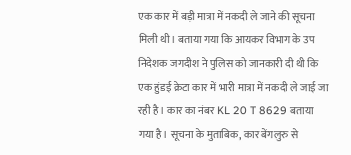एक कार में बड़ी मात्रा में नकदी ले जाने की सूचना मिली थी। बताया गया कि आयकर विभाग के उप निदेशक जगदीश ने पुलिस को जानकारी दी थी कि एक हुंडई क्रेटा कार में भारी मात्रा में नकदी ले जाई जा रही है। कार का नंबर KL 20 T 8629 बताया गया है। सूचना के मुताबिक, कार बेंगलुरु से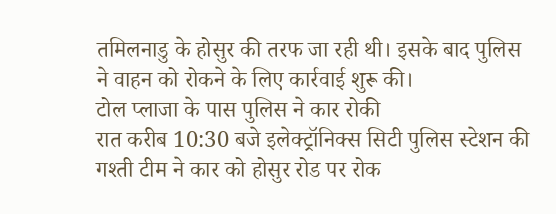तमिलनाडु के होसुर की तरफ जा रही थी। इसके बाद पुलिस ने वाहन को रोकने के लिए कार्रवाई शुरू की।
टोल प्लाजा के पास पुलिस ने कार रोकी
रात करीब 10:30 बजे इलेक्ट्रॉनिक्स सिटी पुलिस स्टेशन की गश्ती टीम ने कार को होसुर रोड पर रोक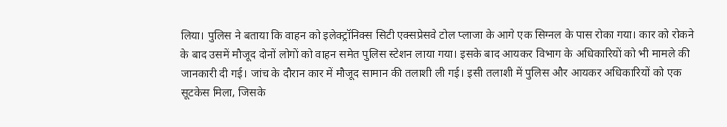लिया। पुलिस ने बताया कि वाहन को इलेक्ट्रॉनिक्स सिटी एक्सप्रेसवे टोल प्लाजा के आगे एक सिग्नल के पास रोका गया। कार को रोकने के बाद उसमें मौजूद दोनों लोगों को वाहन समेत पुलिस स्टेशन लाया गया। इसके बाद आयकर विभाग के अधिकारियों को भी मामले की जानकारी दी गई। जांच के दौरान कार में मौजूद सामान की तलाशी ली गई। इसी तलाशी में पुलिस और आयकर अधिकारियों को एक सूटकेस मिला, जिसके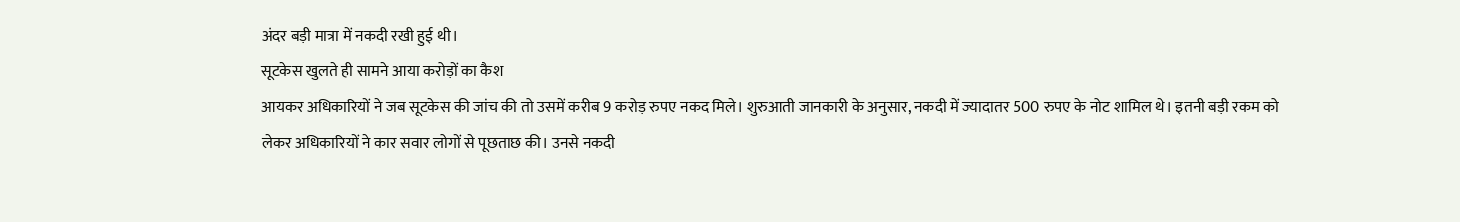अंदर बड़ी मात्रा में नकदी रखी हुई थी।
सूटकेस खुलते ही सामने आया करोड़ों का कैश
आयकर अधिकारियों ने जब सूटकेस की जांच की तो उसमें करीब 9 करोड़ रुपए नकद मिले। शुरुआती जानकारी के अनुसार, नकदी में ज्यादातर 500 रुपए के नोट शामिल थे। इतनी बड़ी रकम को लेकर अधिकारियों ने कार सवार लोगों से पूछताछ की। उनसे नकदी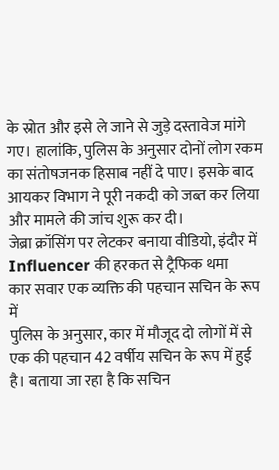के स्रोत और इसे ले जाने से जुड़े दस्तावेज मांगे गए। हालांकि, पुलिस के अनुसार दोनों लोग रकम का संतोषजनक हिसाब नहीं दे पाए। इसके बाद आयकर विभाग ने पूरी नकदी को जब्त कर लिया और मामले की जांच शुरू कर दी।
जेब्रा क्रॉसिंग पर लेटकर बनाया वीडियो, इंदौर में Influencer की हरकत से ट्रैफिक थमा
कार सवार एक व्यक्ति की पहचान सचिन के रूप में
पुलिस के अनुसार, कार में मौजूद दो लोगों में से एक की पहचान 42 वर्षीय सचिन के रूप में हुई है। बताया जा रहा है कि सचिन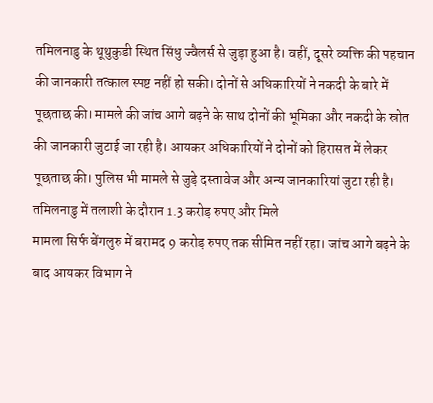तमिलनाडु के थूथुकुडी स्थित सिंधु ज्वैलर्स से जुड़ा हुआ है। वहीं, दूसरे व्यक्ति की पहचान की जानकारी तत्काल स्पष्ट नहीं हो सकी। दोनों से अधिकारियों ने नकदी के बारे में पूछताछ की। मामले की जांच आगे बढ़ने के साथ दोनों की भूमिका और नकदी के स्रोत की जानकारी जुटाई जा रही है। आयकर अधिकारियों ने दोनों को हिरासत में लेकर पूछताछ की। पुलिस भी मामले से जुड़े दस्तावेज और अन्य जानकारियां जुटा रही है।
तमिलनाडु में तलाशी के दौरान 1.3 करोड़ रुपए और मिले
मामला सिर्फ बेंगलुरु में बरामद 9 करोड़ रुपए तक सीमित नहीं रहा। जांच आगे बढ़ने के बाद आयकर विभाग ने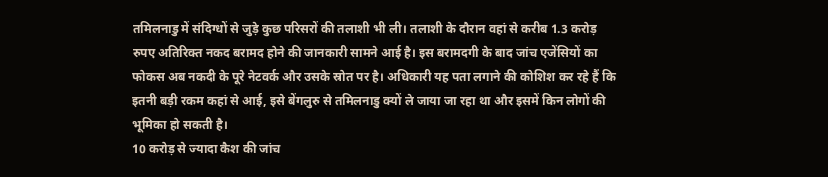तमिलनाडु में संदिग्धों से जुड़े कुछ परिसरों की तलाशी भी ली। तलाशी के दौरान वहां से करीब 1.3 करोड़ रुपए अतिरिक्त नकद बरामद होने की जानकारी सामने आई है। इस बरामदगी के बाद जांच एजेंसियों का फोकस अब नकदी के पूरे नेटवर्क और उसके स्रोत पर है। अधिकारी यह पता लगाने की कोशिश कर रहे हैं कि इतनी बड़ी रकम कहां से आई, इसे बेंगलुरु से तमिलनाडु क्यों ले जाया जा रहा था और इसमें किन लोगों की भूमिका हो सकती है।
10 करोड़ से ज्यादा कैश की जांच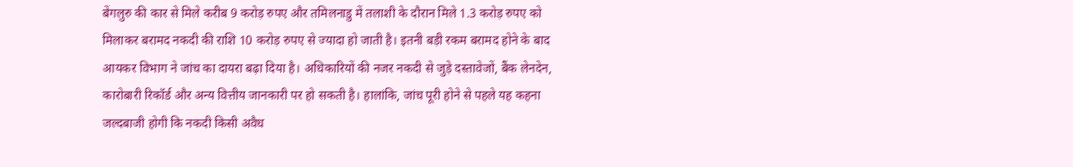बेंगलुरु की कार से मिले करीब 9 करोड़ रुपए और तमिलनाडु में तलाशी के दौरान मिले 1.3 करोड़ रुपए को मिलाकर बरामद नकदी की राशि 10 करोड़ रुपए से ज्यादा हो जाती है। इतनी बड़ी रकम बरामद होने के बाद आयकर विभाग ने जांच का दायरा बढ़ा दिया है। अधिकारियों की नजर नकदी से जुड़े दस्तावेजों, बैंक लेनदेन, कारोबारी रिकॉर्ड और अन्य वित्तीय जानकारी पर हो सकती है। हालांकि, जांच पूरी होने से पहले यह कहना जल्दबाजी होगी कि नकदी किसी अवैध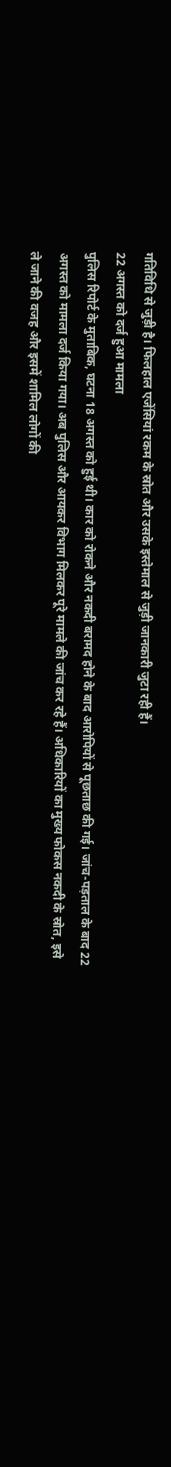गतिविधि से जुड़ी है। फिलहाल एजेंसियां रकम के स्रोत और उसके इस्तेमाल से जुड़ी जानकारी जुटा रही हैं।
22 अगस्त को दर्ज हुआ मामला
पुलिस रिपोर्ट के मुताबिक, घटना 18 अगस्त को हुई थी। कार को रोकने और नकदी बरामद होने के बाद आरोपियों से पूछताछ की गई। जांच-पड़ताल के बाद 22 अगस्त को मामला दर्ज किया गया। अब पुलिस और आयकर विभाग मिलकर पूरे मामले की जांच कर रहे हैं। अधिकारियों का मुख्य फोकस नकदी के स्रोत, इसे ले जाने की वजह और इसमें शामिल लोगों की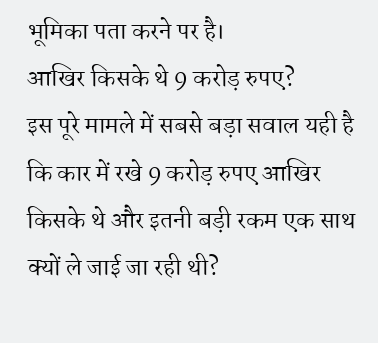भूमिका पता करने पर है।
आखिर किसके थे 9 करोड़ रुपए?
इस पूरे मामले में सबसे बड़ा सवाल यही है कि कार में रखे 9 करोड़ रुपए आखिर किसके थे और इतनी बड़ी रकम एक साथ क्यों ले जाई जा रही थी?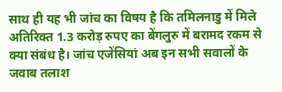साथ ही यह भी जांच का विषय है कि तमिलनाडु में मिले अतिरिक्त 1.3 करोड़ रुपए का बेंगलुरु में बरामद रकम से क्या संबंध है। जांच एजेंसियां अब इन सभी सवालों के जवाब तलाश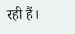रही हैं।